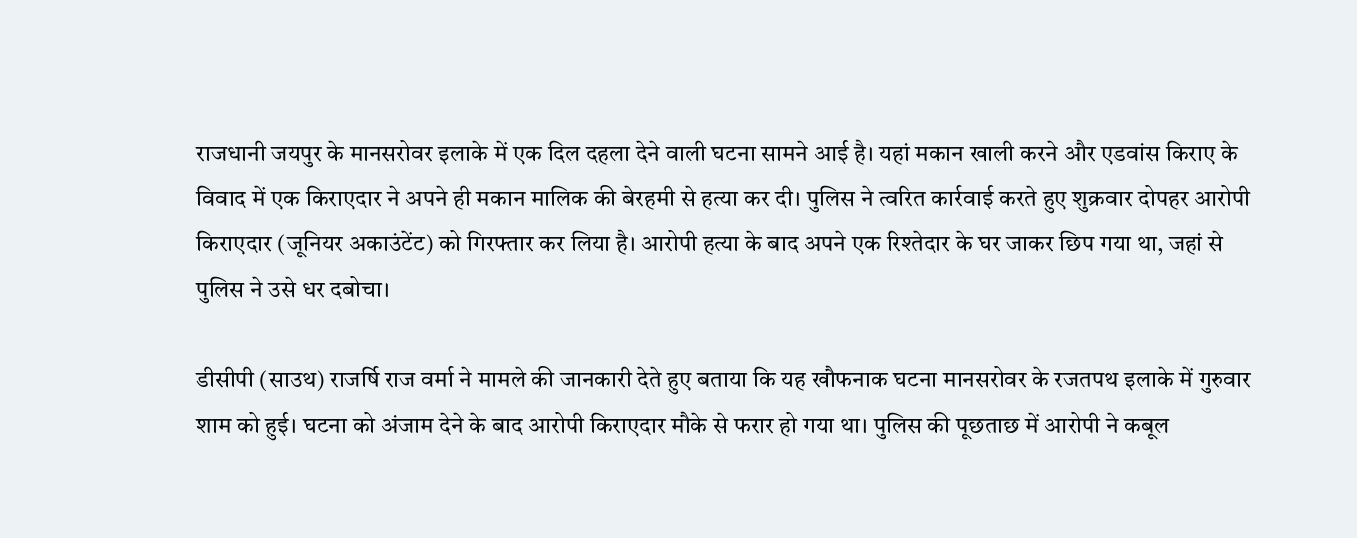राजधानी जयपुर के मानसरोवर इलाके में एक दिल दहला देने वाली घटना सामने आई है। यहां मकान खाली करने और एडवांस किराए के विवाद में एक किराएदार ने अपने ही मकान मालिक की बेरहमी से हत्या कर दी। पुलिस ने त्वरित कार्रवाई करते हुए शुक्रवार दोपहर आरोपी किराएदार (जूनियर अकाउंटेंट) को गिरफ्तार कर लिया है। आरोपी हत्या के बाद अपने एक रिश्तेदार के घर जाकर छिप गया था, जहां से पुलिस ने उसे धर दबोचा।

डीसीपी (साउथ) राजर्षि राज वर्मा ने मामले की जानकारी देते हुए बताया कि यह खौफनाक घटना मानसरोवर के रजतपथ इलाके में गुरुवार शाम को हुई। घटना को अंजाम देने के बाद आरोपी किराएदार मौके से फरार हो गया था। पुलिस की पूछताछ में आरोपी ने कबूल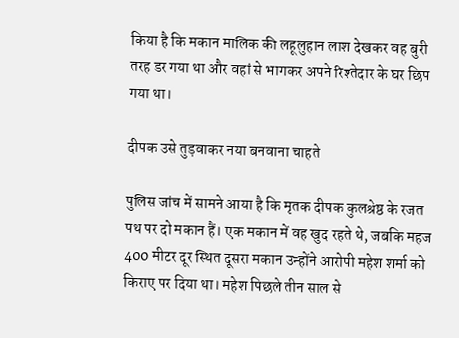किया है कि मकान मालिक की लहूलुहान लाश देखकर वह बुरी तरह डर गया था और वहां से भागकर अपने रिश्तेदार के घर छिप गया था।

दीपक उसे तुड़वाकर नया बनवाना चाहते

पुलिस जांच में सामने आया है कि मृतक दीपक कुलश्रेष्ठ के रजत पथ पर दो मकान हैं। एक मकान में वह खुद रहते थे, जबकि महज 400 मीटर दूर स्थित दूसरा मकान उन्होंने आरोपी महेश शर्मा को किराए पर दिया था। महेश पिछले तीन साल से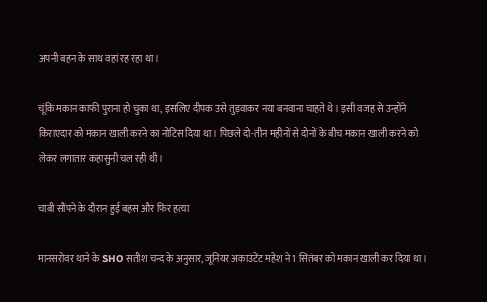अपनी बहन के साथ वहां रह रहा था।

चूंकि मकान काफी पुराना हो चुका था, इसलिए दीपक उसे तुड़वाकर नया बनवाना चाहते थे। इसी वजह से उन्होंने किराएदार को मकान खाली करने का नोटिस दिया था। पिछले दो-तीन महीनों से दोनों के बीच मकान खाली करने को लेकर लगातार कहासुनी चल रही थी।

चाबी सौंपने के दौरान हुई बहस और फिर हत्या

मानसरोवर थाने के SHO सतीश चन्द के अनुसार, जूनियर अकाउंटेंट महेश ने 1 सितंबर को मकान खाली कर दिया था।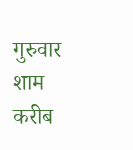गुरुवार शाम करीब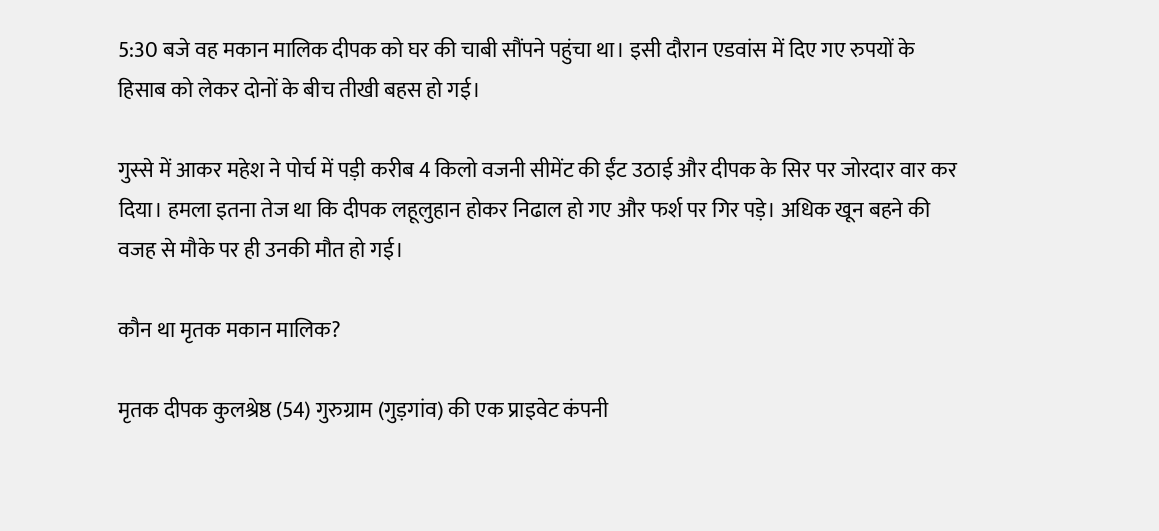5:30 बजे वह मकान मालिक दीपक को घर की चाबी सौंपने पहुंचा था। इसी दौरान एडवांस में दिए गए रुपयों के हिसाब को लेकर दोनों के बीच तीखी बहस हो गई।

गुस्से में आकर महेश ने पोर्च में पड़ी करीब 4 किलो वजनी सीमेंट की ईंट उठाई और दीपक के सिर पर जोरदार वार कर दिया। हमला इतना तेज था कि दीपक लहूलुहान होकर निढाल हो गए और फर्श पर गिर पड़े। अधिक खून बहने की वजह से मौके पर ही उनकी मौत हो गई।

कौन था मृतक मकान मालिक?

मृतक दीपक कुलश्रेष्ठ (54) गुरुग्राम (गुड़गांव) की एक प्राइवेट कंपनी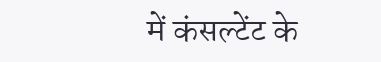में कंसल्टेंट के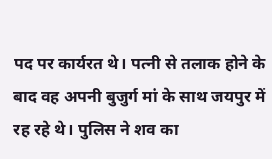पद पर कार्यरत थे। पत्नी से तलाक होने के बाद वह अपनी बुजुर्ग मां के साथ जयपुर में रह रहे थे। पुलिस ने शव का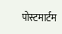पोस्टमार्टम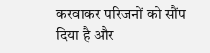करवाकर परिजनों को सौंप दिया है और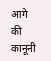आगे की कानूनी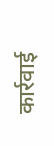कार्रवाई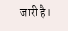जारी है।